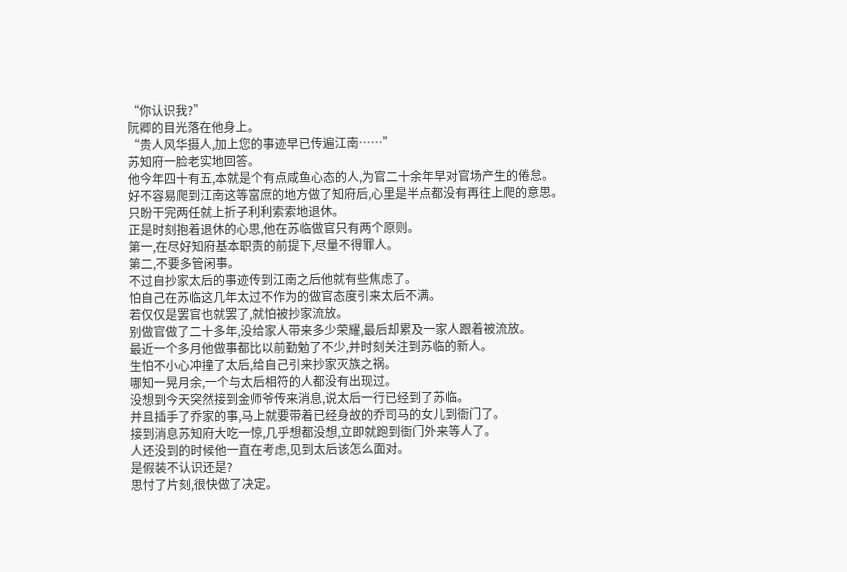“你认识我?”
阮卿的目光落在他身上。
“贵人风华摄人,加上您的事迹早已传遍江南……”
苏知府一脸老实地回答。
他今年四十有五,本就是个有点咸鱼心态的人,为官二十余年早对官场产生的倦怠。
好不容易爬到江南这等富庶的地方做了知府后,心里是半点都没有再往上爬的意思。
只盼干完两任就上折子利利索索地退休。
正是时刻抱着退休的心思,他在苏临做官只有两个原则。
第一,在尽好知府基本职责的前提下,尽量不得罪人。
第二,不要多管闲事。
不过自抄家太后的事迹传到江南之后他就有些焦虑了。
怕自己在苏临这几年太过不作为的做官态度引来太后不满。
若仅仅是罢官也就罢了,就怕被抄家流放。
别做官做了二十多年,没给家人带来多少荣耀,最后却累及一家人跟着被流放。
最近一个多月他做事都比以前勤勉了不少,并时刻关注到苏临的新人。
生怕不小心冲撞了太后,给自己引来抄家灭族之祸。
哪知一晃月余,一个与太后相符的人都没有出现过。
没想到今天突然接到金师爷传来消息,说太后一行已经到了苏临。
并且插手了乔家的事,马上就要带着已经身故的乔司马的女儿到衙门了。
接到消息苏知府大吃一惊,几乎想都没想,立即就跑到衙门外来等人了。
人还没到的时候他一直在考虑,见到太后该怎么面对。
是假装不认识还是?
思忖了片刻,很快做了决定。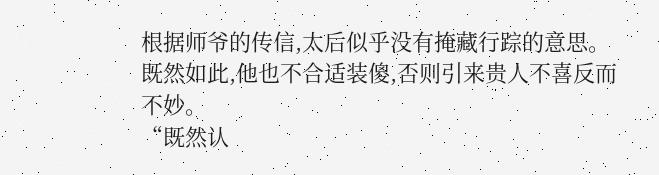根据师爷的传信,太后似乎没有掩藏行踪的意思。
既然如此,他也不合适装傻,否则引来贵人不喜反而不妙。
“既然认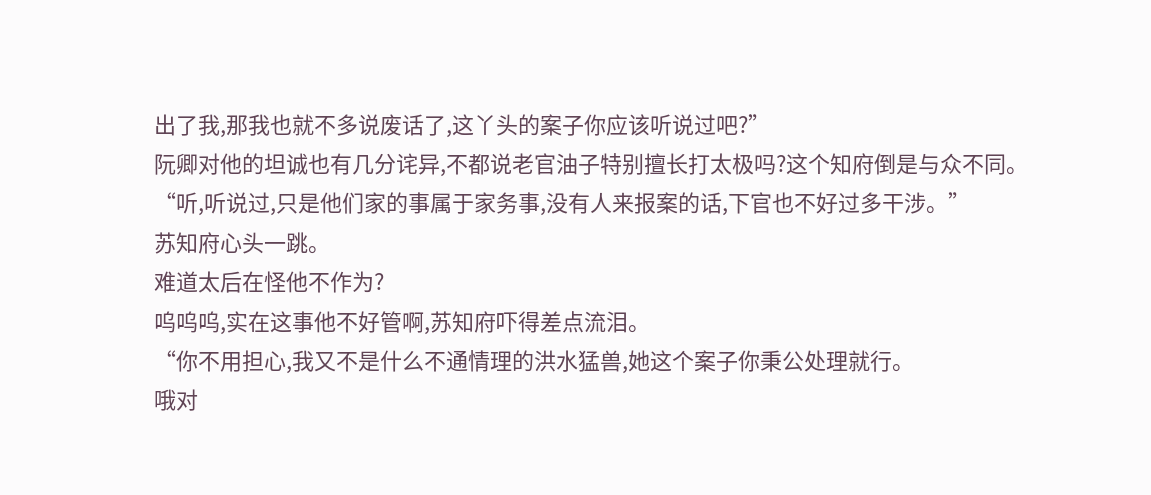出了我,那我也就不多说废话了,这丫头的案子你应该听说过吧?”
阮卿对他的坦诚也有几分诧异,不都说老官油子特别擅长打太极吗?这个知府倒是与众不同。
“听,听说过,只是他们家的事属于家务事,没有人来报案的话,下官也不好过多干涉。”
苏知府心头一跳。
难道太后在怪他不作为?
呜呜呜,实在这事他不好管啊,苏知府吓得差点流泪。
“你不用担心,我又不是什么不通情理的洪水猛兽,她这个案子你秉公处理就行。
哦对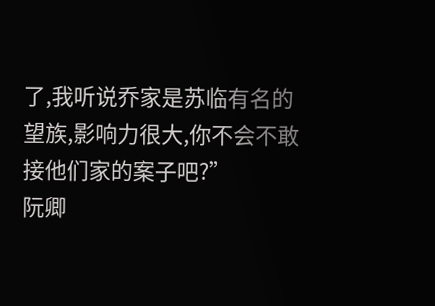了,我听说乔家是苏临有名的望族,影响力很大,你不会不敢接他们家的案子吧?”
阮卿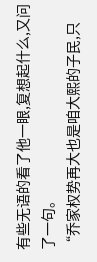有些无语的看了他一眼,复想起什么,又问了一句。
“乔家权势再大也是咱大熙的子民,只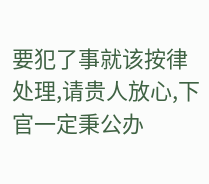要犯了事就该按律处理,请贵人放心,下官一定秉公办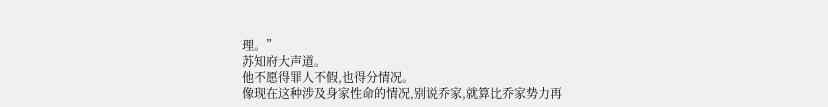理。”
苏知府大声道。
他不愿得罪人不假,也得分情况。
像现在这种涉及身家性命的情况,别说乔家,就算比乔家势力再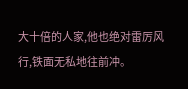大十倍的人家,他也绝对雷厉风行,铁面无私地往前冲。